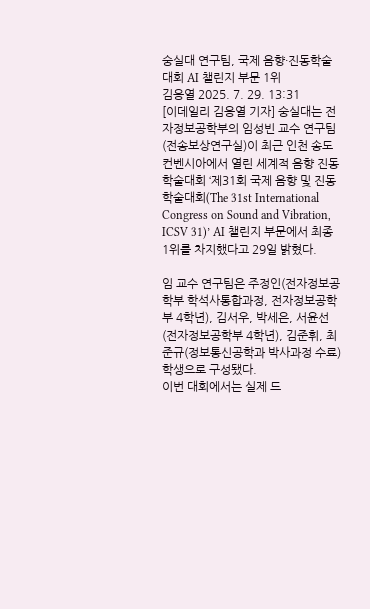숭실대 연구팀, 국제 음향·진동학술대회 AI 챌린지 부문 1위
김응열 2025. 7. 29. 13:31
[이데일리 김응열 기자] 숭실대는 전자정보공학부의 임성빈 교수 연구팀(전송보상연구실)이 최근 인천 송도 컨벤시아에서 열린 세계적 음향 진동 학술대회 ‘제31회 국제 음향 및 진동 학술대회(The 31st International Congress on Sound and Vibration, ICSV 31)’ AI 챌린지 부문에서 최종 1위를 차지했다고 29일 밝혔다.

임 교수 연구팀은 주정인(전자정보공학부 학석사통합과정, 전자정보공학부 4학년), 김서우, 박세은, 서윤선(전자정보공학부 4학년), 김준휘, 최준규(정보통신공학과 박사과정 수료) 학생으로 구성됐다.
이번 대회에서는 실제 드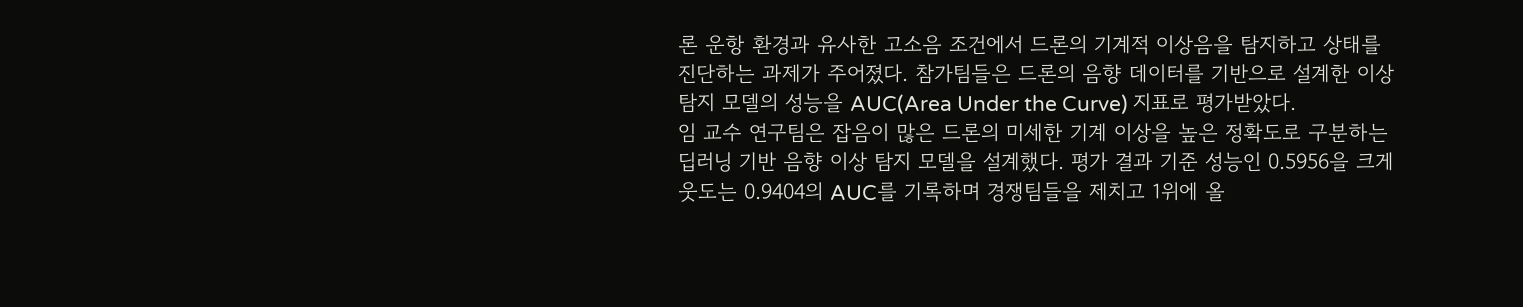론 운항 환경과 유사한 고소음 조건에서 드론의 기계적 이상음을 탐지하고 상태를 진단하는 과제가 주어졌다. 참가팀들은 드론의 음향 데이터를 기반으로 설계한 이상 탐지 모델의 성능을 AUC(Area Under the Curve) 지표로 평가받았다.
임 교수 연구팀은 잡음이 많은 드론의 미세한 기계 이상을 높은 정확도로 구분하는 딥러닝 기반 음향 이상 탐지 모델을 설계했다. 평가 결과 기준 성능인 0.5956을 크게 웃도는 0.9404의 AUC를 기록하며 경쟁팀들을 제치고 1위에 올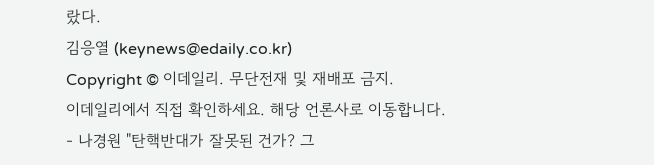랐다.
김응열 (keynews@edaily.co.kr)
Copyright © 이데일리. 무단전재 및 재배포 금지.
이데일리에서 직접 확인하세요. 해당 언론사로 이동합니다.
- 나경원 "탄핵반대가 잘못된 건가? 그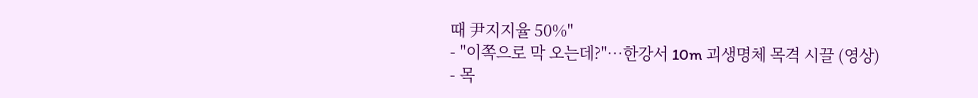때 尹지지율 50%"
- "이쪽으로 막 오는데?"…한강서 10m 괴생명체 목격 시끌 (영상)
- 목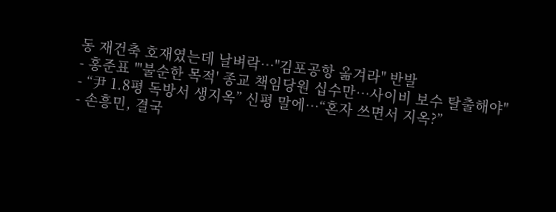동 재건축 호재였는데 날벼락…"김포공항 옮겨라" 반발
- 홍준표 "'불순한 목적' 종교 책임당원 십수만…사이비 보수 탈출해야"
- “尹 1.8평 독방서 생지옥” 신평 말에…“혼자 쓰면서 지옥?”
- 손흥민, 결국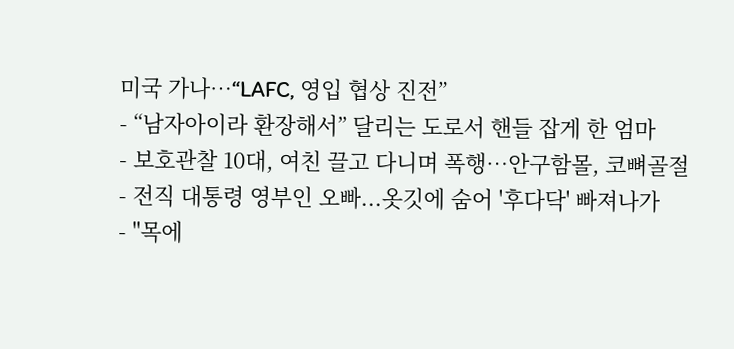미국 가나…“LAFC, 영입 협상 진전”
- “남자아이라 환장해서” 달리는 도로서 핸들 잡게 한 엄마
- 보호관찰 10대, 여친 끌고 다니며 폭행…안구함몰, 코뼈골절
- 전직 대통령 영부인 오빠...옷깃에 숨어 '후다닥' 빠져나가
- "목에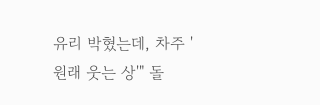유리 박혔는데, 차주 '원래 웃는 상'" 돌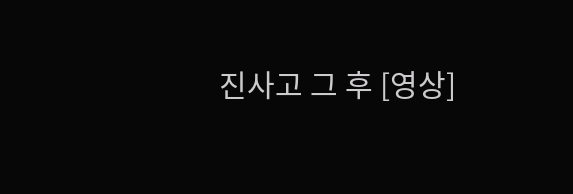진사고 그 후 [영상]